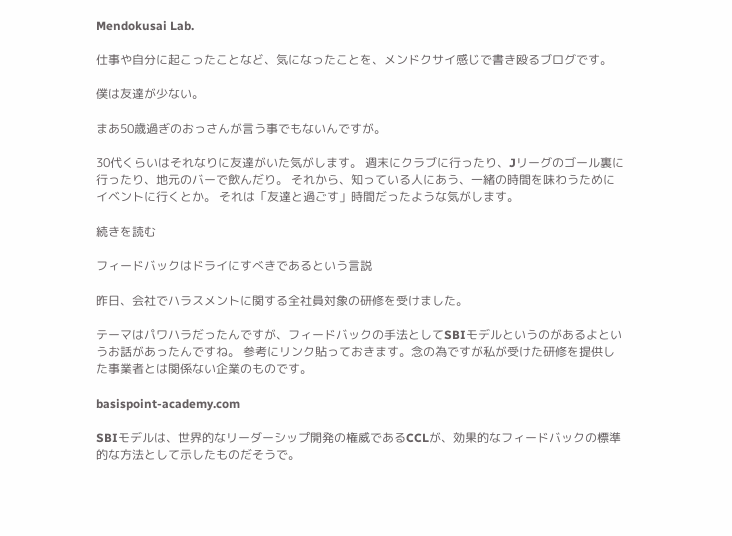Mendokusai Lab.

仕事や自分に起こったことなど、気になったことを、メンドクサイ感じで書き殴るブログです。

僕は友達が少ない。

まあ50歳過ぎのおっさんが言う事でもないんですが。

30代くらいはそれなりに友達がいた気がします。 週末にクラブに行ったり、Jリーグのゴール裏に行ったり、地元のバーで飲んだり。 それから、知っている人にあう、一緒の時間を味わうためにイベントに行くとか。 それは「友達と過ごす」時間だったような気がします。

続きを読む

フィードバックはドライにすべきであるという言説

昨日、会社でハラスメントに関する全社員対象の研修を受けました。

テーマはパワハラだったんですが、フィードバックの手法としてSBIモデルというのがあるよというお話があったんですね。 参考にリンク貼っておきます。念の為ですが私が受けた研修を提供した事業者とは関係ない企業のものです。

basispoint-academy.com

SBIモデルは、世界的なリーダーシップ開発の権威であるCCLが、効果的なフィードバックの標準的な方法として示したものだそうで。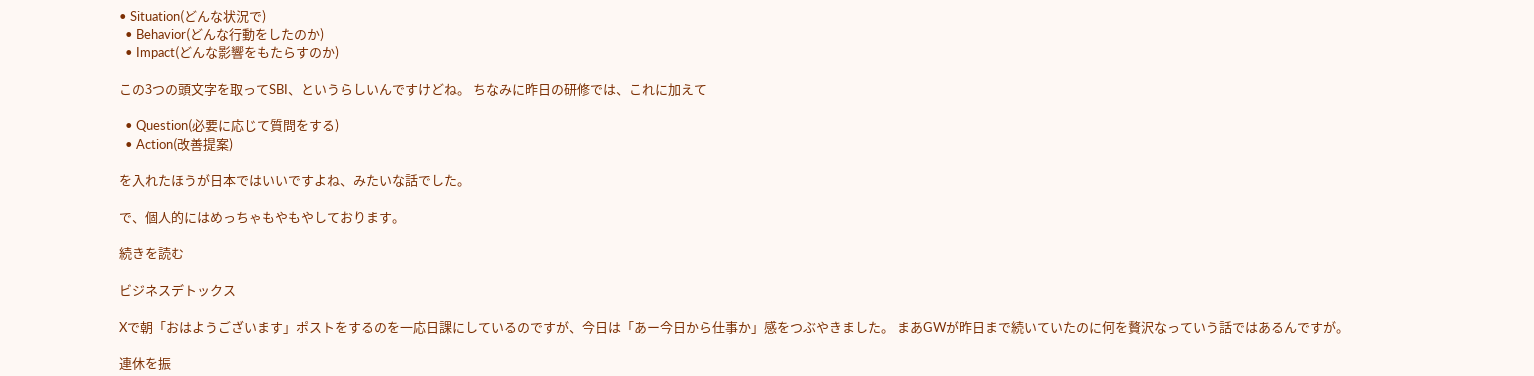• Situation(どんな状況で)
  • Behavior(どんな行動をしたのか)
  • Impact(どんな影響をもたらすのか)

この3つの頭文字を取ってSBI、というらしいんですけどね。 ちなみに昨日の研修では、これに加えて

  • Question(必要に応じて質問をする)
  • Action(改善提案)

を入れたほうが日本ではいいですよね、みたいな話でした。

で、個人的にはめっちゃもやもやしております。

続きを読む

ビジネスデトックス

Xで朝「おはようございます」ポストをするのを一応日課にしているのですが、今日は「あー今日から仕事か」感をつぶやきました。 まあGWが昨日まで続いていたのに何を贅沢なっていう話ではあるんですが。

連休を振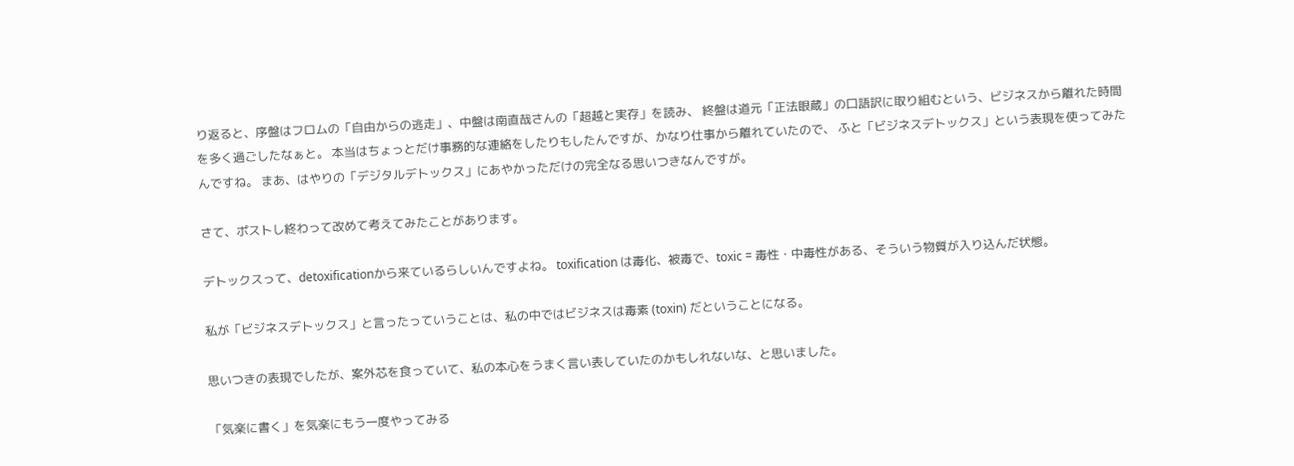り返ると、序盤はフロムの「自由からの逃走」、中盤は南直哉さんの「超越と実存」を読み、 終盤は道元「正法眼蔵」の口語訳に取り組むという、ビジネスから離れた時間を多く過ごしたなぁと。 本当はちょっとだけ事務的な連絡をしたりもしたんですが、かなり仕事から離れていたので、 ふと「ビジネスデトックス」という表現を使ってみたんですね。 まあ、はやりの「デジタルデトックス」にあやかっただけの完全なる思いつきなんですが。

さて、ポストし終わって改めて考えてみたことがあります。

デトックスって、detoxificationから来ているらしいんですよね。 toxification は毒化、被毒で、toxic = 毒性・中毒性がある、そういう物質が入り込んだ状態。

私が「ビジネスデトックス」と言ったっていうことは、私の中ではビジネスは毒素 (toxin) だということになる。

思いつきの表現でしたが、案外芯を食っていて、私の本心をうまく言い表していたのかもしれないな、と思いました。

「気楽に書く」を気楽にもう一度やってみる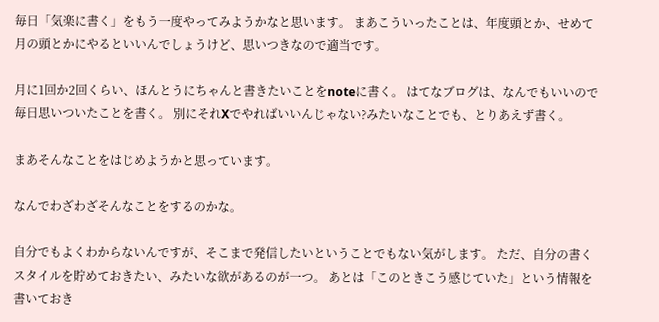毎日「気楽に書く」をもう一度やってみようかなと思います。 まあこういったことは、年度頭とか、せめて月の頭とかにやるといいんでしょうけど、思いつきなので適当です。

月に1回か2回くらい、ほんとうにちゃんと書きたいことをnoteに書く。 はてなブログは、なんでもいいので毎日思いついたことを書く。 別にそれXでやればいいんじゃない?みたいなことでも、とりあえず書く。

まあそんなことをはじめようかと思っています。

なんでわざわざそんなことをするのかな。

自分でもよくわからないんですが、そこまで発信したいということでもない気がします。 ただ、自分の書くスタイルを貯めておきたい、みたいな欲があるのが一つ。 あとは「このときこう感じていた」という情報を書いておき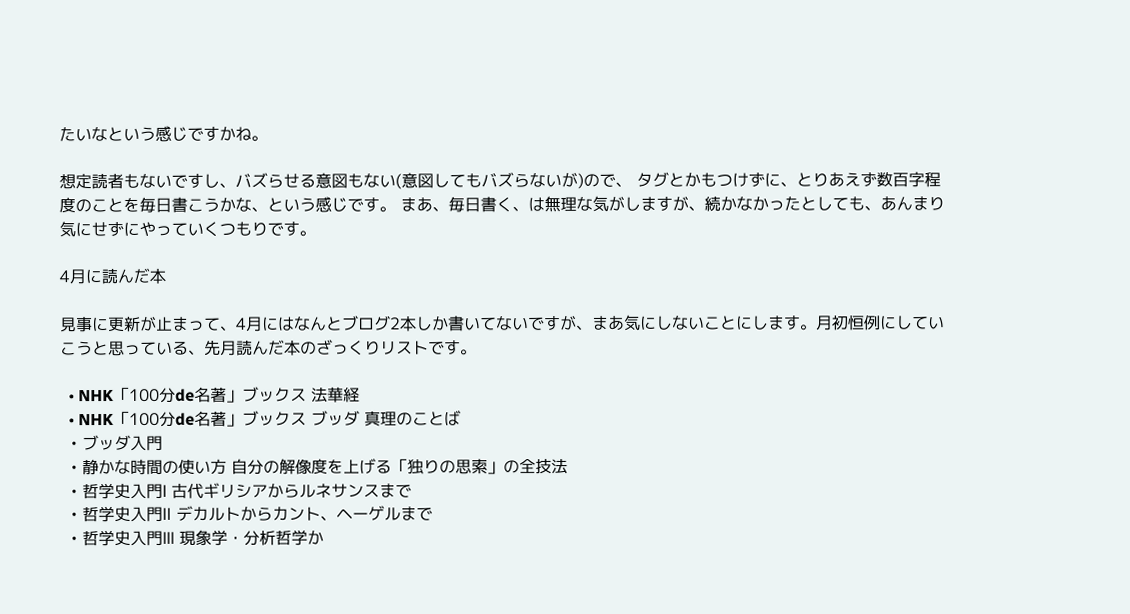たいなという感じですかね。

想定読者もないですし、バズらせる意図もない(意図してもバズらないが)ので、 タグとかもつけずに、とりあえず数百字程度のことを毎日書こうかな、という感じです。 まあ、毎日書く、は無理な気がしますが、続かなかったとしても、あんまり気にせずにやっていくつもりです。

4月に読んだ本

見事に更新が止まって、4月にはなんとブログ2本しか書いてないですが、まあ気にしないことにします。月初恒例にしていこうと思っている、先月読んだ本のざっくりリストです。

  • NHK「100分de名著」ブックス 法華経
  • NHK「100分de名著」ブックス ブッダ 真理のことば
  • ブッダ入門
  • 静かな時間の使い方 自分の解像度を上げる「独りの思索」の全技法
  • 哲学史入門Ⅰ 古代ギリシアからルネサンスまで
  • 哲学史入門Ⅱ デカルトからカント、ヘーゲルまで
  • 哲学史入門Ⅲ 現象学・分析哲学か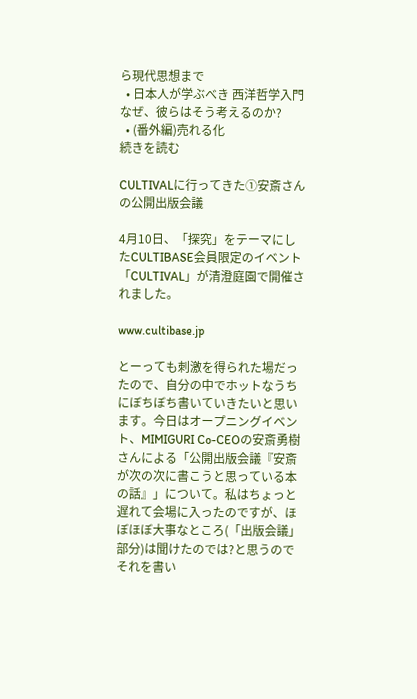ら現代思想まで
  • 日本人が学ぶべき 西洋哲学入門 なぜ、彼らはそう考えるのか?
  • (番外編)売れる化
続きを読む

CULTIVALに行ってきた①安斎さんの公開出版会議

4月10日、「探究」をテーマにしたCULTIBASE会員限定のイベント「CULTIVAL」が清澄庭園で開催されました。

www.cultibase.jp

とーっても刺激を得られた場だったので、自分の中でホットなうちにぼちぼち書いていきたいと思います。今日はオープニングイベント、MIMIGURI Co-CEOの安斎勇樹さんによる「公開出版会議『安斎が次の次に書こうと思っている本の話』」について。私はちょっと遅れて会場に入ったのですが、ほぼほぼ大事なところ(「出版会議」部分)は聞けたのでは?と思うのでそれを書い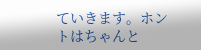ていきます。ホントはちゃんと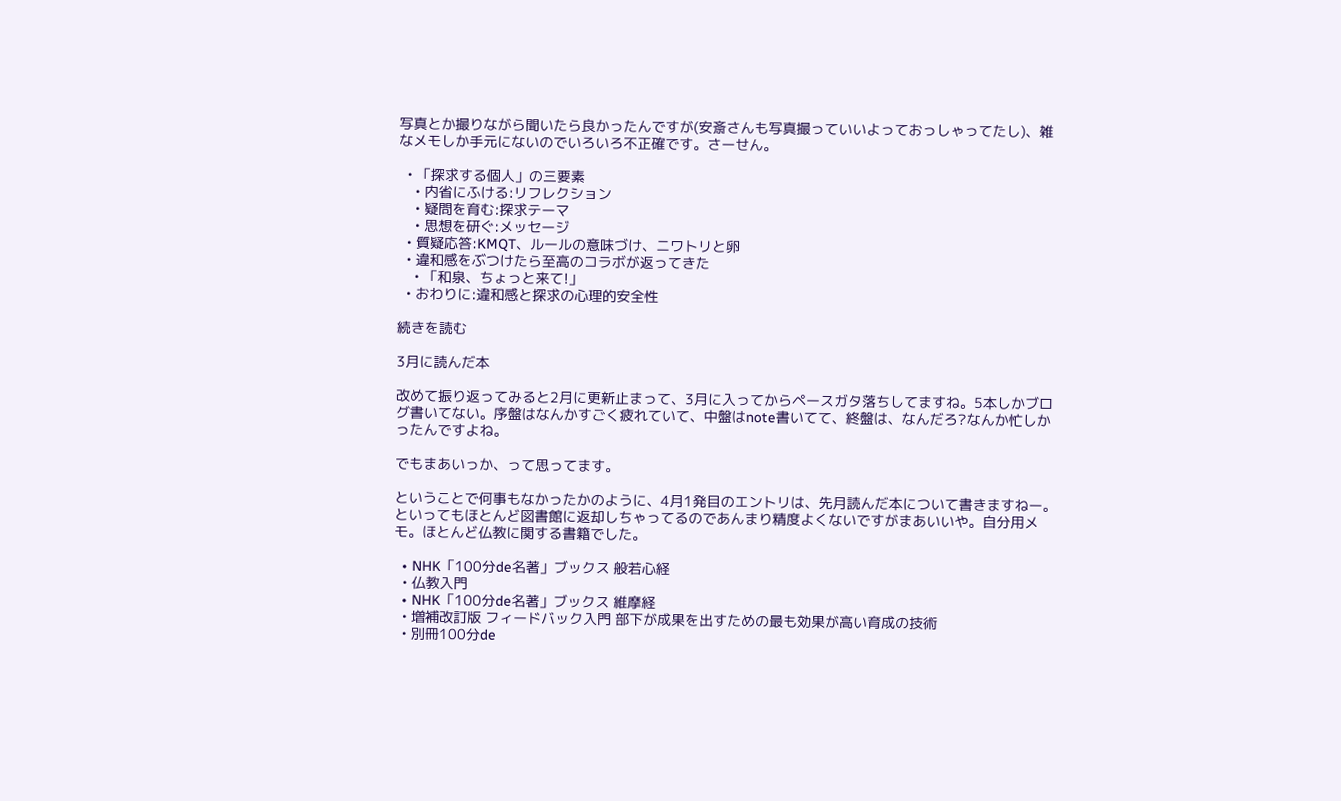写真とか撮りながら聞いたら良かったんですが(安斎さんも写真撮っていいよっておっしゃってたし)、雑なメモしか手元にないのでいろいろ不正確です。さーせん。

  • 「探求する個人」の三要素
    • 内省にふける:リフレクション
    • 疑問を育む:探求テーマ
    • 思想を研ぐ:メッセージ
  • 質疑応答:KMQT、ルールの意味づけ、ニワトリと卵
  • 違和感をぶつけたら至高のコラボが返ってきた
    • 「和泉、ちょっと来て!」
  • おわりに:違和感と探求の心理的安全性

続きを読む

3月に読んだ本

改めて振り返ってみると2月に更新止まって、3月に入ってからペースガタ落ちしてますね。5本しかブログ書いてない。序盤はなんかすごく疲れていて、中盤はnote書いてて、終盤は、なんだろ?なんか忙しかったんですよね。

でもまあいっか、って思ってます。

ということで何事もなかったかのように、4月1発目のエントリは、先月読んだ本について書きますねー。といってもほとんど図書館に返却しちゃってるのであんまり精度よくないですがまあいいや。自分用メモ。ほとんど仏教に関する書籍でした。

  • NHK「100分de名著」ブックス 般若心経
  • 仏教入門
  • NHK「100分de名著」ブックス 維摩経
  • 増補改訂版 フィードバック入門 部下が成果を出すための最も効果が高い育成の技術
  • 別冊100分de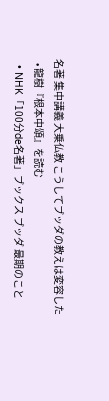名著 集中講義 大乗仏教 こうしてブッダの教えは変容した
  • 龍樹『根本中頌』を読む
  • NHK「100分de名著」ブックス ブッダ 最期のこと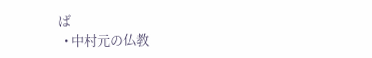ば
  • 中村元の仏教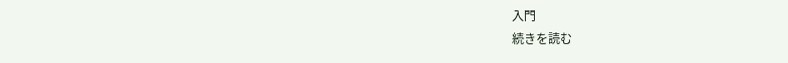入門
続きを読む